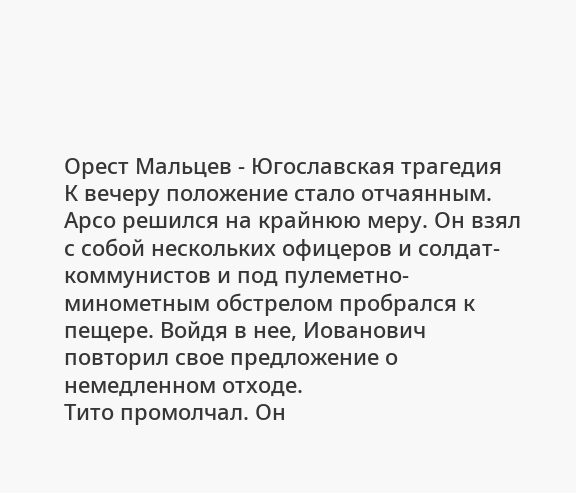Орест Мальцев - Югославская трагедия
К вечеру положение стало отчаянным. Арсо решился на крайнюю меру. Он взял с собой нескольких офицеров и солдат-коммунистов и под пулеметно-минометным обстрелом пробрался к пещере. Войдя в нее, Иованович повторил свое предложение о немедленном отходе.
Тито промолчал. Он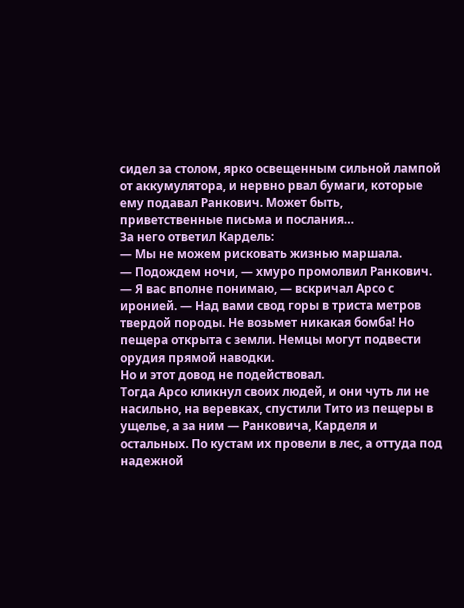сидел за столом, ярко освещенным сильной лампой от аккумулятора, и нервно рвал бумаги, которые ему подавал Ранкович. Может быть, приветственные письма и послания…
За него ответил Кардель:
— Мы не можем рисковать жизнью маршала.
— Подождем ночи, — хмуро промолвил Ранкович.
— Я вас вполне понимаю, — вскричал Арсо с иронией. — Над вами свод горы в триста метров твердой породы. Не возьмет никакая бомба! Но пещера открыта с земли. Немцы могут подвести орудия прямой наводки.
Но и этот довод не подействовал.
Тогда Арсо кликнул своих людей, и они чуть ли не насильно, на веревках, спустили Тито из пещеры в ущелье, а за ним — Ранковича, Карделя и остальных. По кустам их провели в лес, а оттуда под надежной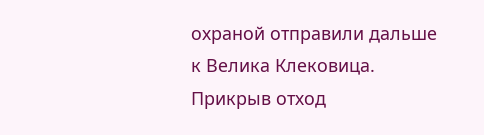охраной отправили дальше к Велика Клековица.
Прикрыв отход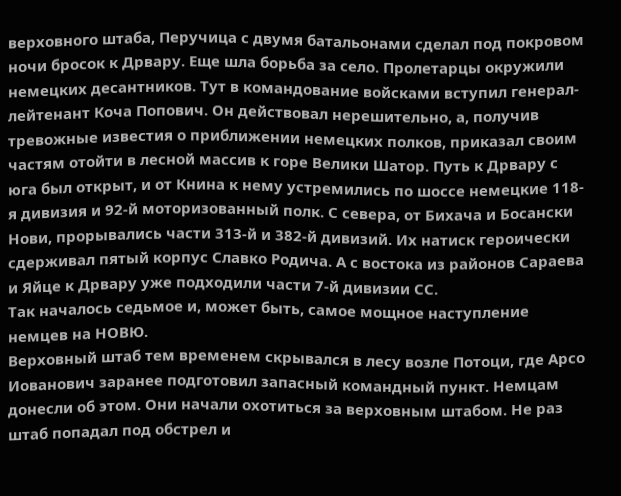верховного штаба, Перучица с двумя батальонами сделал под покровом ночи бросок к Дрвару. Еще шла борьба за село. Пролетарцы окружили немецких десантников. Тут в командование войсками вступил генерал-лейтенант Коча Попович. Он действовал нерешительно, а, получив тревожные известия о приближении немецких полков, приказал своим частям отойти в лесной массив к горе Велики Шатор. Путь к Дрвару с юга был открыт, и от Книна к нему устремились по шоссе немецкие 118-я дивизия и 92-й моторизованный полк. С севера, от Бихача и Босански Нови, прорывались части 313-й и 382-й дивизий. Их натиск героически сдерживал пятый корпус Славко Родича. А с востока из районов Сараева и Яйце к Дрвару уже подходили части 7-й дивизии СС.
Так началось седьмое и, может быть, самое мощное наступление немцев на НОВЮ.
Верховный штаб тем временем скрывался в лесу возле Потоци, где Арсо Иованович заранее подготовил запасный командный пункт. Немцам донесли об этом. Они начали охотиться за верховным штабом. Не раз штаб попадал под обстрел и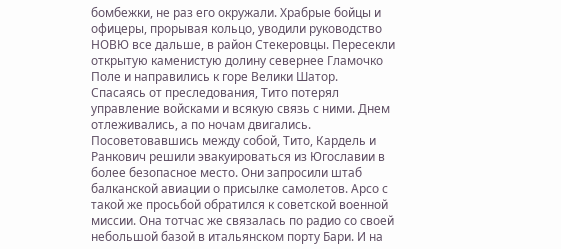бомбежки, не раз его окружали. Храбрые бойцы и офицеры, прорывая кольцо, уводили руководство НОВЮ все дальше, в район Стекеровцы. Пересекли открытую каменистую долину севернее Гламочко Поле и направились к горе Велики Шатор.
Спасаясь от преследования, Тито потерял управление войсками и всякую связь с ними. Днем отлеживались, а по ночам двигались.
Посоветовавшись между собой, Тито, Кардель и Ранкович решили эвакуироваться из Югославии в более безопасное место. Они запросили штаб балканской авиации о присылке самолетов. Арсо с такой же просьбой обратился к советской военной миссии. Она тотчас же связалась по радио со своей небольшой базой в итальянском порту Бари. И на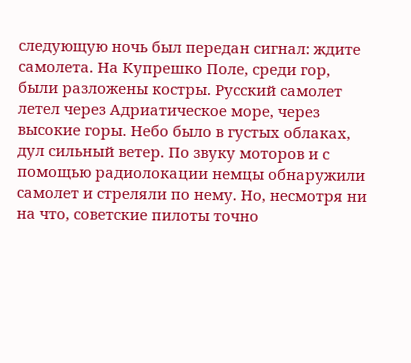следующую ночь был передан сигнал: ждите самолета. На Купрешко Поле, среди гор, были разложены костры. Русский самолет летел через Адриатическое море, через высокие горы. Небо было в густых облаках, дул сильный ветер. По звуку моторов и с помощью радиолокации немцы обнаружили самолет и стреляли по нему. Но, несмотря ни на что, советские пилоты точно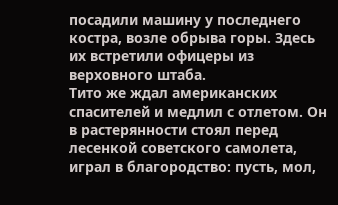посадили машину у последнего костра, возле обрыва горы. Здесь их встретили офицеры из верховного штаба.
Тито же ждал американских спасителей и медлил с отлетом. Он в растерянности стоял перед лесенкой советского самолета, играл в благородство: пусть, мол,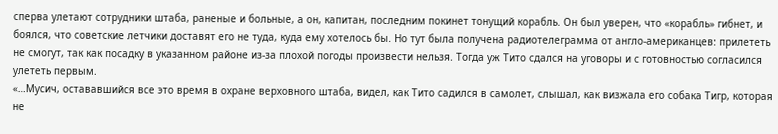сперва улетают сотрудники штаба, раненые и больные, а он, капитан, последним покинет тонущий корабль. Он был уверен, что «корабль» гибнет, и боялся, что советские летчики доставят его не туда, куда ему хотелось бы. Но тут была получена радиотелеграмма от англо-американцев: прилететь не смогут, так как посадку в указанном районе из-за плохой погоды произвести нельзя. Тогда уж Тито сдался на уговоры и с готовностью согласился улететь первым.
«…Мусич, остававшийся все это время в охране верховного штаба, видел, как Тито садился в самолет, слышал, как визжала его собака Тигр, которая не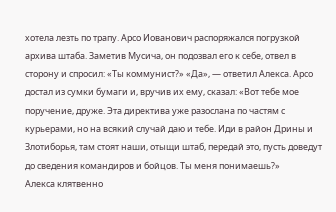хотела лезть по трапу. Арсо Иованович распоряжался погрузкой архива штаба. Заметив Мусича, он подозвал его к себе, отвел в сторону и спросил: «Ты коммунист?» «Да», — ответил Алекса. Арсо достал из сумки бумаги и, вручив их ему, сказал: «Вот тебе мое поручение, друже. Эта директива уже разослана по частям с курьерами, но на всякий случай даю и тебе. Иди в район Дрины и Злотиборья, там стоят наши, отыщи штаб, передай это, пусть доведут до сведения командиров и бойцов. Ты меня понимаешь?»
Алекса клятвенно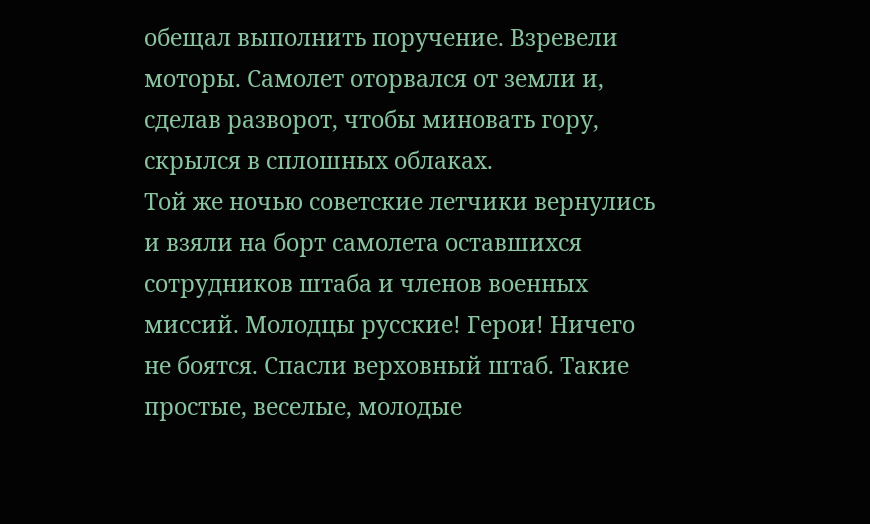обещал выполнить поручение. Взревели моторы. Самолет оторвался от земли и, сделав разворот, чтобы миновать гору, скрылся в сплошных облаках.
Той же ночью советские летчики вернулись и взяли на борт самолета оставшихся сотрудников штаба и членов военных миссий. Молодцы русские! Герои! Ничего не боятся. Спасли верховный штаб. Такие простые, веселые, молодые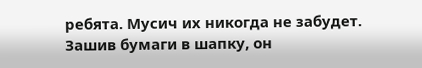ребята. Мусич их никогда не забудет.
Зашив бумаги в шапку, он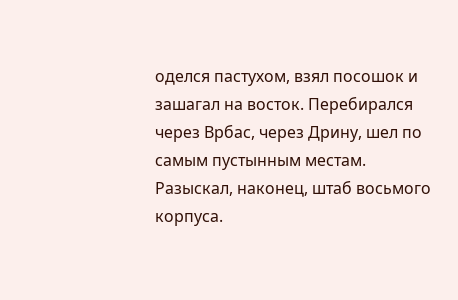оделся пастухом, взял посошок и зашагал на восток. Перебирался через Врбас, через Дрину, шел по самым пустынным местам. Разыскал, наконец, штаб восьмого корпуса.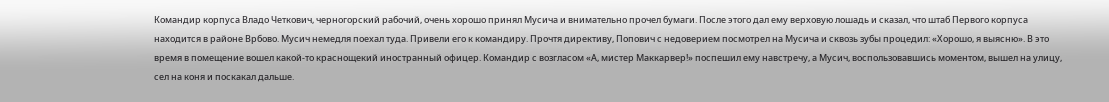Командир корпуса Владо Четкович, черногорский рабочий, очень хорошо принял Мусича и внимательно прочел бумаги. После этого дал ему верховую лошадь и сказал, что штаб Первого корпуса находится в районе Врбово. Мусич немедля поехал туда. Привели его к командиру. Прочтя директиву, Попович с недоверием посмотрел на Мусича и сквозь зубы процедил: «Хорошо, я выясню». В это время в помещение вошел какой-то краснощекий иностранный офицер. Командир с возгласом «А, мистер Маккарвер!» поспешил ему навстречу, а Мусич, воспользовавшись моментом, вышел на улицу, сел на коня и поскакал дальше.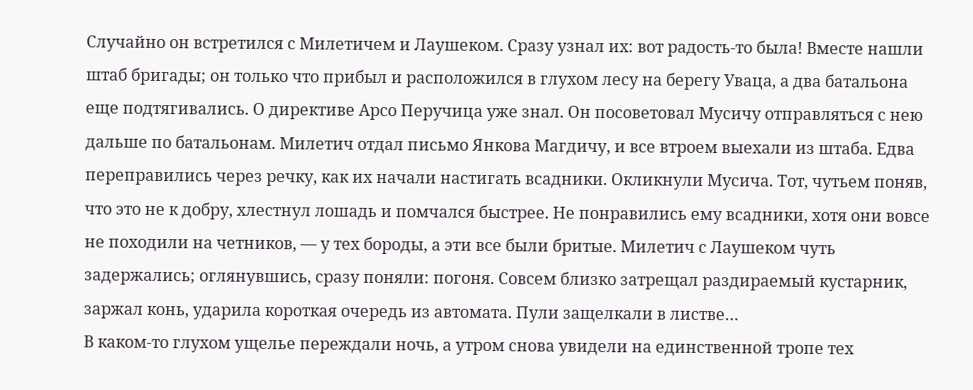Случайно он встретился с Милетичем и Лаушеком. Сразу узнал их: вот радость-то была! Вместе нашли штаб бригады; он только что прибыл и расположился в глухом лесу на берегу Уваца, а два батальона еще подтягивались. О директиве Арсо Перучица уже знал. Он посоветовал Мусичу отправляться с нею дальше по батальонам. Милетич отдал письмо Янкова Магдичу, и все втроем выехали из штаба. Едва переправились через речку, как их начали настигать всадники. Окликнули Мусича. Тот, чутьем поняв, что это не к добру, хлестнул лошадь и помчался быстрее. Не понравились ему всадники, хотя они вовсе не походили на четников, — у тех бороды, а эти все были бритые. Милетич с Лаушеком чуть задержались; оглянувшись, сразу поняли: погоня. Совсем близко затрещал раздираемый кустарник, заржал конь, ударила короткая очередь из автомата. Пули защелкали в листве…
В каком-то глухом ущелье переждали ночь, а утром снова увидели на единственной тропе тех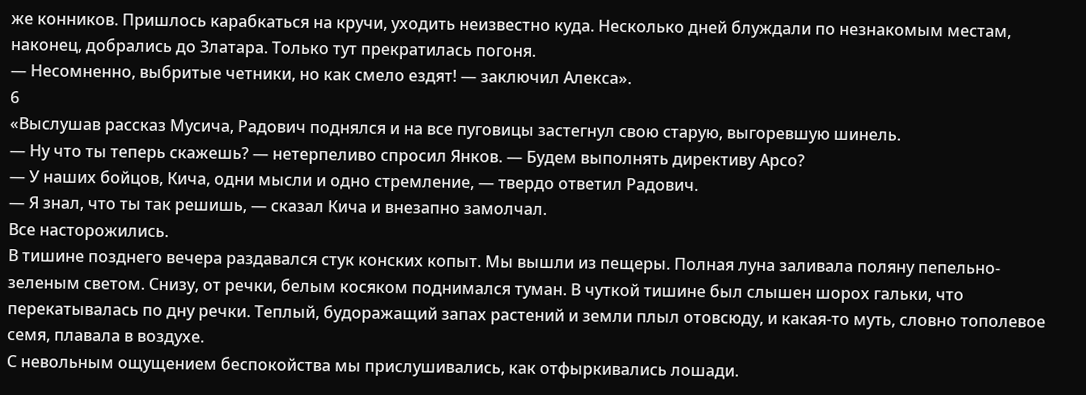же конников. Пришлось карабкаться на кручи, уходить неизвестно куда. Несколько дней блуждали по незнакомым местам, наконец, добрались до Златара. Только тут прекратилась погоня.
— Несомненно, выбритые четники, но как смело ездят! — заключил Алекса».
6
«Выслушав рассказ Мусича, Радович поднялся и на все пуговицы застегнул свою старую, выгоревшую шинель.
— Ну что ты теперь скажешь? — нетерпеливо спросил Янков. — Будем выполнять директиву Арсо?
— У наших бойцов, Кича, одни мысли и одно стремление, — твердо ответил Радович.
— Я знал, что ты так решишь, — сказал Кича и внезапно замолчал.
Все насторожились.
В тишине позднего вечера раздавался стук конских копыт. Мы вышли из пещеры. Полная луна заливала поляну пепельно-зеленым светом. Снизу, от речки, белым косяком поднимался туман. В чуткой тишине был слышен шорох гальки, что перекатывалась по дну речки. Теплый, будоражащий запах растений и земли плыл отовсюду, и какая-то муть, словно тополевое семя, плавала в воздухе.
С невольным ощущением беспокойства мы прислушивались, как отфыркивались лошади.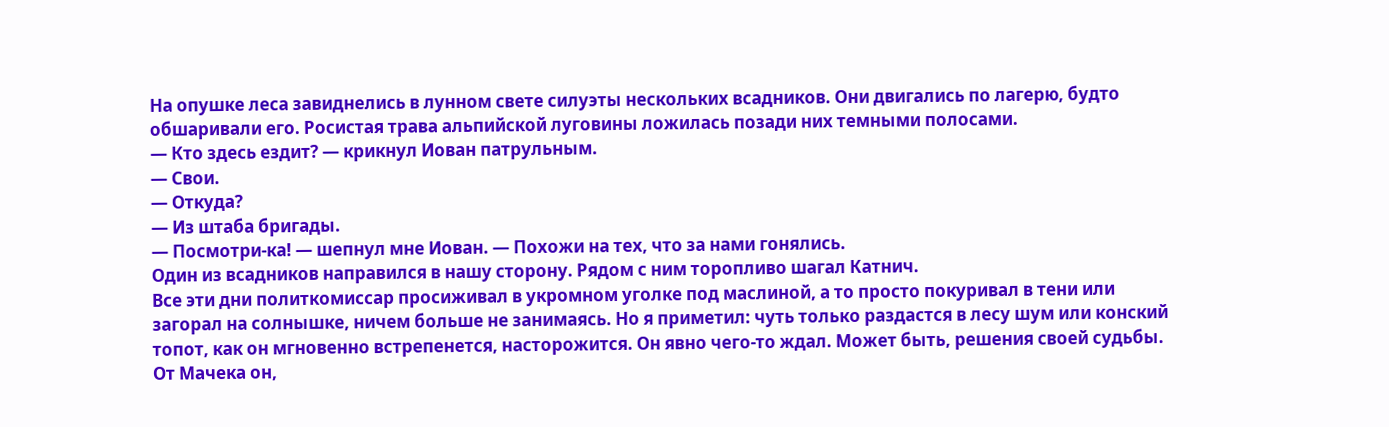На опушке леса завиднелись в лунном свете силуэты нескольких всадников. Они двигались по лагерю, будто обшаривали его. Росистая трава альпийской луговины ложилась позади них темными полосами.
— Кто здесь ездит? — крикнул Иован патрульным.
— Свои.
— Откуда?
— Из штаба бригады.
— Посмотри-ка! — шепнул мне Иован. — Похожи на тех, что за нами гонялись.
Один из всадников направился в нашу сторону. Рядом с ним торопливо шагал Катнич.
Все эти дни политкомиссар просиживал в укромном уголке под маслиной, а то просто покуривал в тени или загорал на солнышке, ничем больше не занимаясь. Но я приметил: чуть только раздастся в лесу шум или конский топот, как он мгновенно встрепенется, насторожится. Он явно чего-то ждал. Может быть, решения своей судьбы. От Мачека он,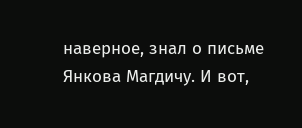наверное, знал о письме Янкова Магдичу. И вот,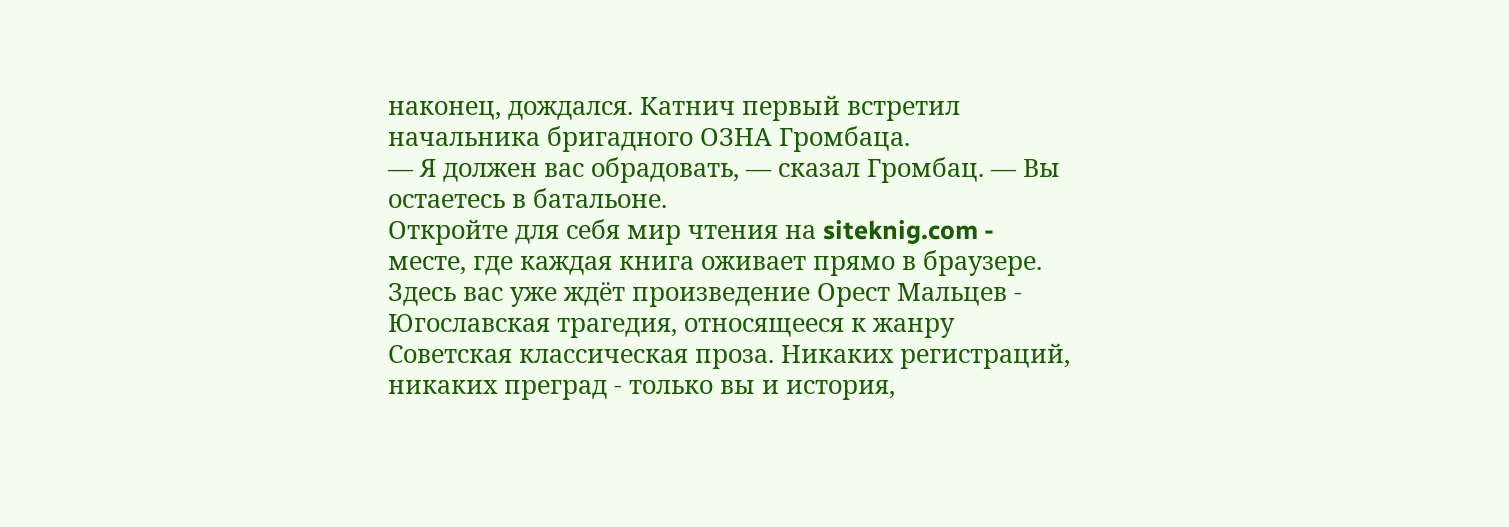наконец, дождался. Катнич первый встретил начальника бригадного ОЗНА Громбаца.
— Я должен вас обрадовать, — сказал Громбац. — Вы остаетесь в батальоне.
Откройте для себя мир чтения на siteknig.com - месте, где каждая книга оживает прямо в браузере. Здесь вас уже ждёт произведение Орест Мальцев - Югославская трагедия, относящееся к жанру Советская классическая проза. Никаких регистраций, никаких преград - только вы и история,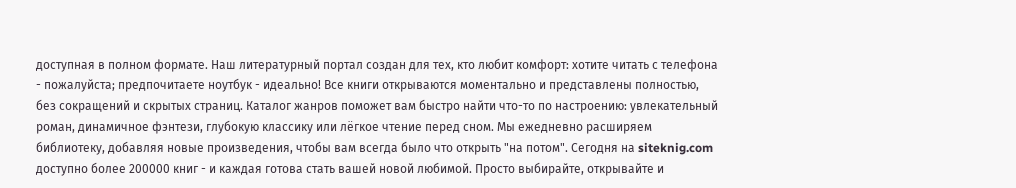доступная в полном формате. Наш литературный портал создан для тех, кто любит комфорт: хотите читать с телефона - пожалуйста; предпочитаете ноутбук - идеально! Все книги открываются моментально и представлены полностью, без сокращений и скрытых страниц. Каталог жанров поможет вам быстро найти что-то по настроению: увлекательный роман, динамичное фэнтези, глубокую классику или лёгкое чтение перед сном. Мы ежедневно расширяем библиотеку, добавляя новые произведения, чтобы вам всегда было что открыть "на потом". Сегодня на siteknig.com доступно более 200000 книг - и каждая готова стать вашей новой любимой. Просто выбирайте, открывайте и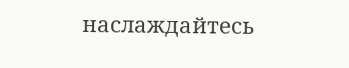наслаждайтесь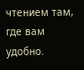чтением там, где вам удобно.